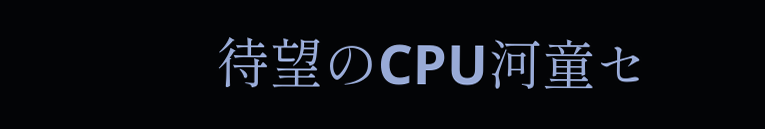待望のCPU河童セ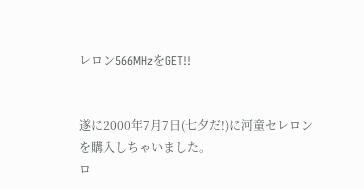レロン566MHzをGET!!


遂に2000年7月7日(七夕だ!)に河童セレロンを購入しちゃいました。
ロ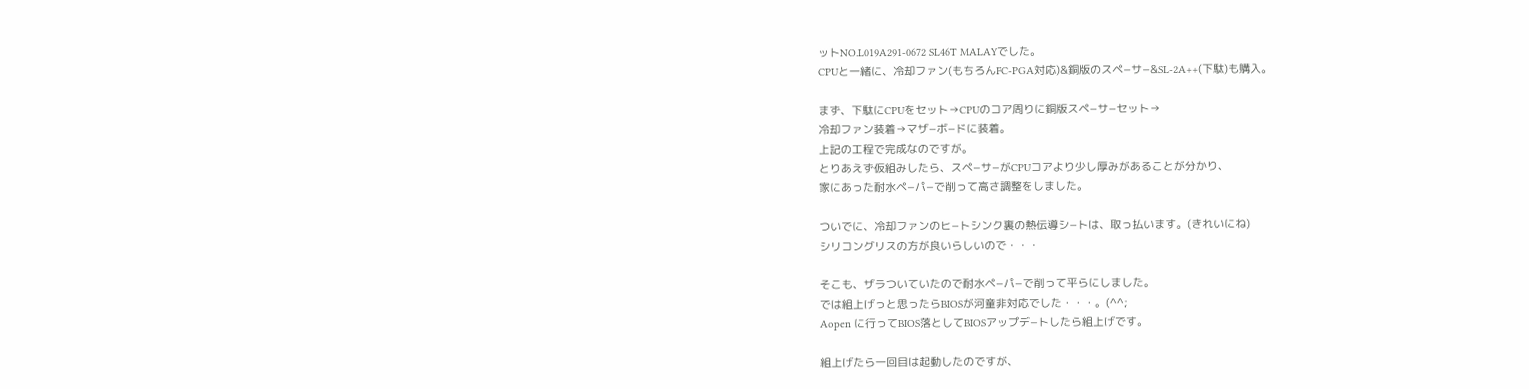ットNO.L019A291-0672 SL46T MALAYでした。
CPUと一緒に、冷却ファン(もちろんFC-PGA対応)&銅版のスペ−サ−&SL-2A++(下駄)も購入。

まず、下駄にCPUをセット→CPUのコア周りに銅版スペ−サ−セット→
冷却ファン装着→マザ−ボ−ドに装着。
上記の工程で完成なのですが。
とりあえず仮組みしたら、スペ−サ−がCPUコアより少し厚みがあることが分かり、
家にあった耐水ペ−パ−で削って高さ調整をしました。

ついでに、冷却ファンのヒ−トシンク裏の熱伝導シ−トは、取っ払います。(きれいにね)
シリコングリスの方が良いらしいので・・・

そこも、ザラついていたので耐水ペ−パ−で削って平らにしました。
では組上げっと思ったらBIOSが河童非対応でした・・・。(^^;
Aopen に行ってBIOS落としてBIOSアップデ−トしたら組上げです。

組上げたら一回目は起動したのですが、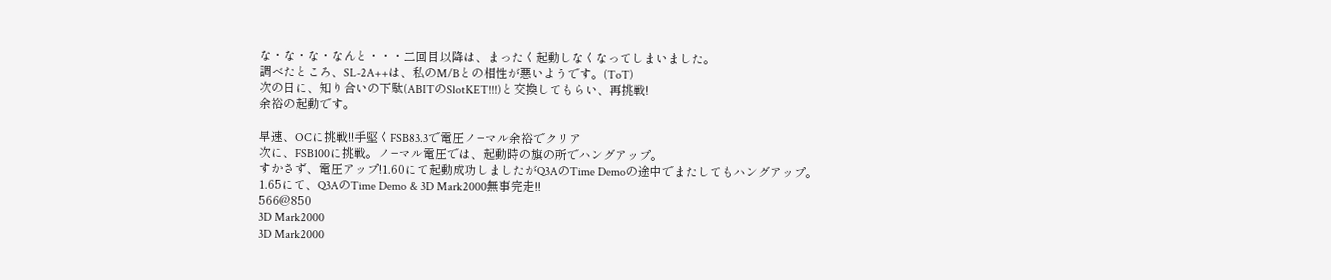な・な・な・なんと・・・二回目以降は、まったく起動しなくなってしまいました。
調べたところ、SL-2A++は、私のM/Bとの相性が悪いようです。(ToT)
次の日に、知り合いの下駄(ABITのSlotKET!!!)と交換してもらい、再挑戦!
余裕の起動です。

早速、OCに挑戦!!手堅くFSB83.3で電圧ノ−マル余裕でクリア
次に、FSB100に挑戦。ノ−マル電圧では、起動時の旗の所でハングアップ。
すかさず、電圧アップ!1.60にて起動成功しましたがQ3AのTime Demoの途中でまたしてもハングアップ。
1.65にて、Q3AのTime Demo & 3D Mark2000無事完走!!
566@850
3D Mark2000
3D Mark2000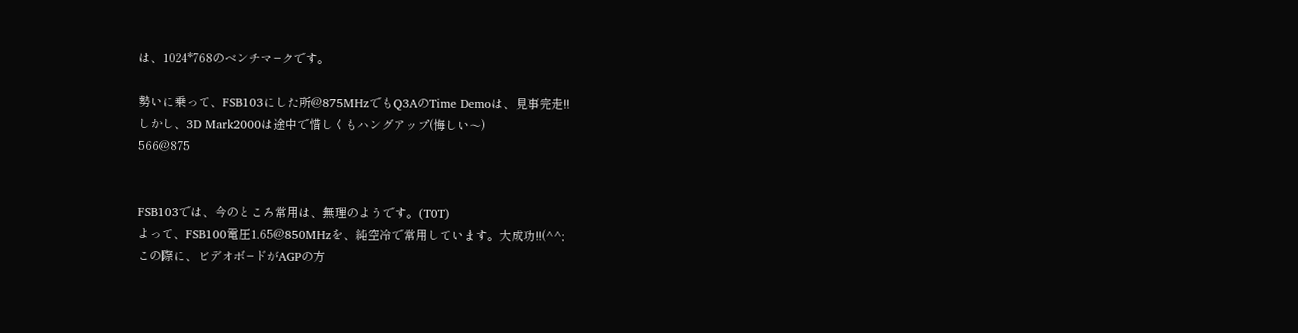は、1024*768のベンチマ−クです。

勢いに乗って、FSB103にした所@875MHzでもQ3AのTime Demoは、見事完走!!
しかし、3D Mark2000は途中で惜しくもハングアップ(悔しい〜)
566@875


FSB103では、今のところ常用は、無理のようです。(T0T)
よって、FSB100電圧1.65@850MHzを、純空冷で常用しています。大成功!!(^^;
この際に、ビデオボ−ドがAGPの方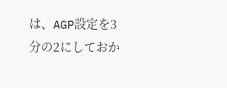は、AGP設定を3分の2にしておか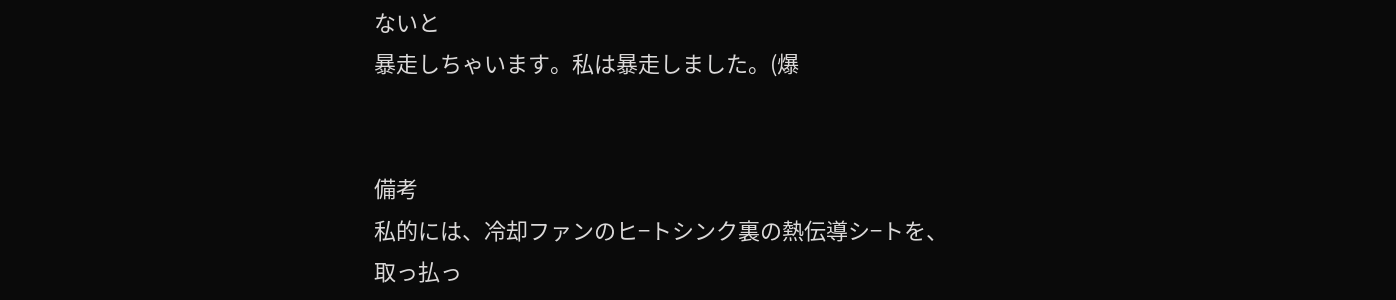ないと
暴走しちゃいます。私は暴走しました。(爆


備考
私的には、冷却ファンのヒ−トシンク裏の熱伝導シ−トを、
取っ払っ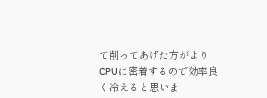て削ってあげた方がよりCPUに密着するので効率良く冷えると思いま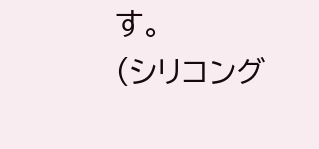す。
(シリコング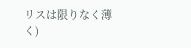リスは限りなく薄く)